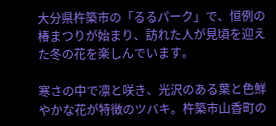大分県杵築市の「るるパーク」で、恒例の椿まつりが始まり、訪れた人が見頃を迎えた冬の花を楽しんでいます。

寒さの中で凛と咲き、光沢のある葉と色鮮やかな花が特徴のツバキ。杵築市山香町の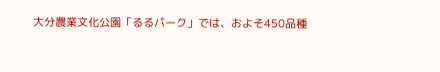大分農業文化公園「るるパーク」では、およそ450品種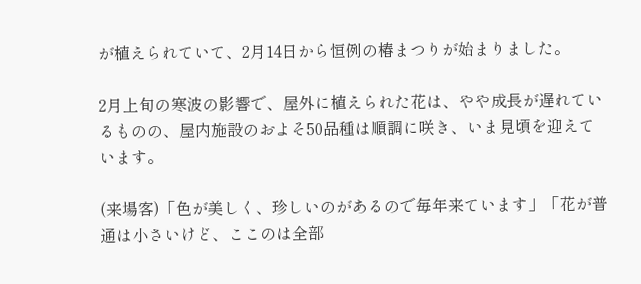が植えられていて、2月14日から恒例の椿まつりが始まりました。

2月上旬の寒波の影響で、屋外に植えられた花は、やや成長が遅れているものの、屋内施設のおよそ50品種は順調に咲き、いま見頃を迎えています。

(来場客)「色が美しく、珍しいのがあるので毎年来ています」「花が普通は小さいけど、ここのは全部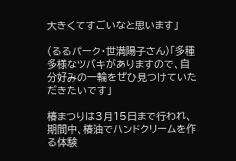大きくてすごいなと思います」

(るるパーク・世満陽子さん)「多種多様なツバキがありますので、自分好みの一輪をぜひ見つけていただきたいです」

椿まつりは3月15日まで行われ、期間中、椿油でハンドクリームを作る体験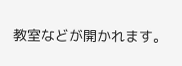教室などが開かれます。